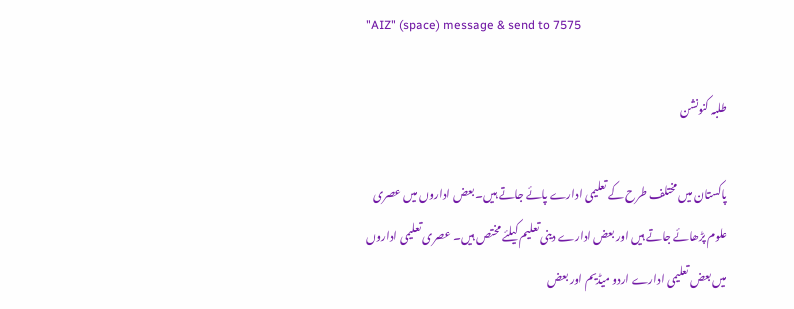"AIZ" (space) message & send to 7575

طلبہ کنونشن

پاکستان میں مختلف طرح کے تعلیمی ادارے پائے جاتے ہیں۔ بعض اداروں میں عصری علوم پڑھائے جاتے ہیں اور بعض ادارے دینی تعلیم کیلئے مختص ہیں۔ عصری تعلیمی اداروں میں بعض تعلیمی ادارے اردو میڈیم اور بعض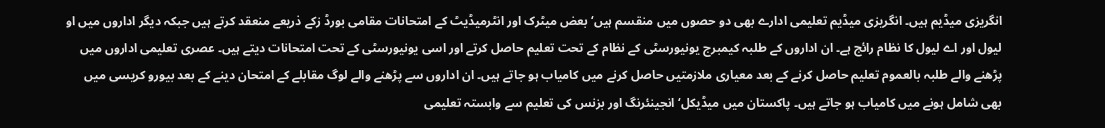انگریزی میڈیم ہیں۔ انگریزی میڈیم تعلیمی ادارے بھی دو حصوں میں منقسم ہیں‘ بعض میٹرک اور انٹرمیڈیٹ کے امتحانات مقامی بورڈ زکے ذریعے منعقد کرتے ہیں جبکہ دیگر اداروں میں او لیول اور اے لیول کا نظام رائج ہے۔ ان اداروں کے طلبہ کیمبرج یونیورسٹی کے نظام کے تحت تعلیم حاصل کرتے اور اسی یونیورسٹی کے تحت امتحانات دیتے ہیں۔ عصری تعلیمی اداروں میں پڑھنے والے طلبہ بالعموم تعلیم حاصل کرنے کے بعد معیاری ملازمتیں حاصل کرنے میں کامیاب ہو جاتے ہیں۔ ان اداروں سے پڑھنے والے لوگ مقابلے کے امتحان دینے کے بعد بیورو کریسی میں بھی شامل ہونے میں کامیاب ہو جاتے ہیں۔ پاکستان میں میڈیکل‘ انجینئرنگ اور بزنس کی تعلیم سے وابستہ تعلیمی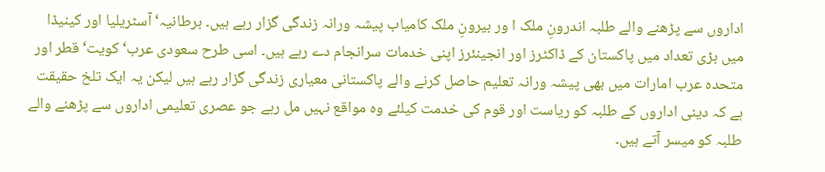اداروں سے پڑھنے والے طلبہ اندرونِ ملک ا ور بیرونِ ملک کامیاب پیشہ ورانہ زندگی گزار رہے ہیں۔ برطانیہ‘ آسٹریلیا اور کینیڈا میں بڑی تعداد میں پاکستان کے ڈاکٹرز اور انجینئرز اپنی خدمات سرانجام دے رہے ہیں۔ اسی طرح سعودی عرب‘ کویت‘ قطر اور متحدہ عرب امارات میں بھی پیشہ ورانہ تعلیم حاصل کرنے والے پاکستانی معیاری زندگی گزار رہے ہیں لیکن یہ ایک تلخ حقیقت ہے کہ دینی اداروں کے طلبہ کو ریاست اور قوم کی خدمت کیلئے وہ مواقع نہیں مل رہے جو عصری تعلیمی اداروں سے پڑھنے والے طلبہ کو میسر آتے ہیں۔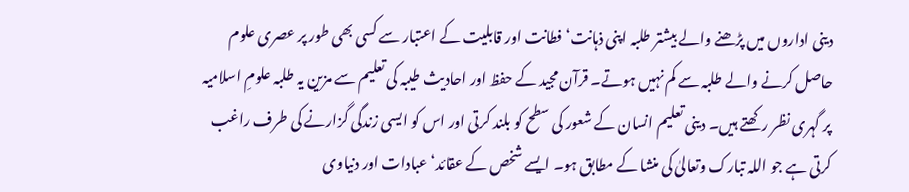دینی اداروں میں پڑھنے والے بیشتر طلبہ اپنی ذہانت‘ فطانت اور قابلیت کے اعتبار سے کسی بھی طور پر عصری علوم حاصل کرنے والے طلبہ سے کم نہیں ہوتے۔ قرآن مجید کے حفظ اور احادیث طیبہ کی تعلیم سے مزین یہ طلبہ علومِ اسلامیہ پر گہری نظر رکھتے ہیں۔ دینی تعلیم انسان کے شعور کی سطح کو بلند کرتی اور اس کو ایسی زندگی گزارنے کی طرف راغب کرتی ہے جو اللہ تبارک وتعالیٰ کی منشا کے مطابق ہو۔ ایسے شخص کے عقائد‘ عبادات اور دنیاوی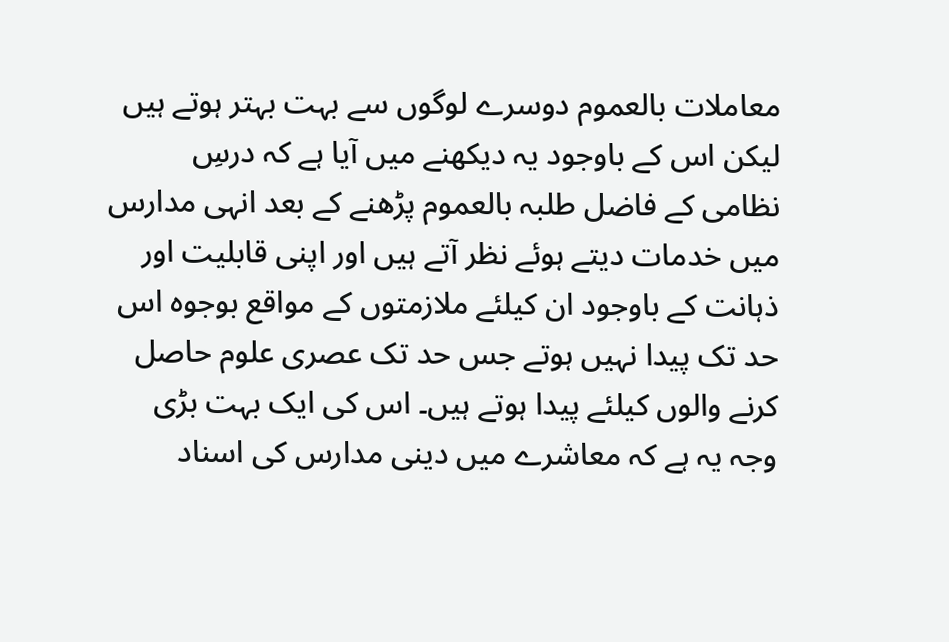معاملات بالعموم دوسرے لوگوں سے بہت بہتر ہوتے ہیں لیکن اس کے باوجود یہ دیکھنے میں آیا ہے کہ درسِ نظامی کے فاضل طلبہ بالعموم پڑھنے کے بعد انہی مدارس میں خدمات دیتے ہوئے نظر آتے ہیں اور اپنی قابلیت اور ذہانت کے باوجود ان کیلئے ملازمتوں کے مواقع بوجوہ اس حد تک پیدا نہیں ہوتے جس حد تک عصری علوم حاصل کرنے والوں کیلئے پیدا ہوتے ہیں۔ اس کی ایک بہت بڑی وجہ یہ ہے کہ معاشرے میں دینی مدارس کی اسناد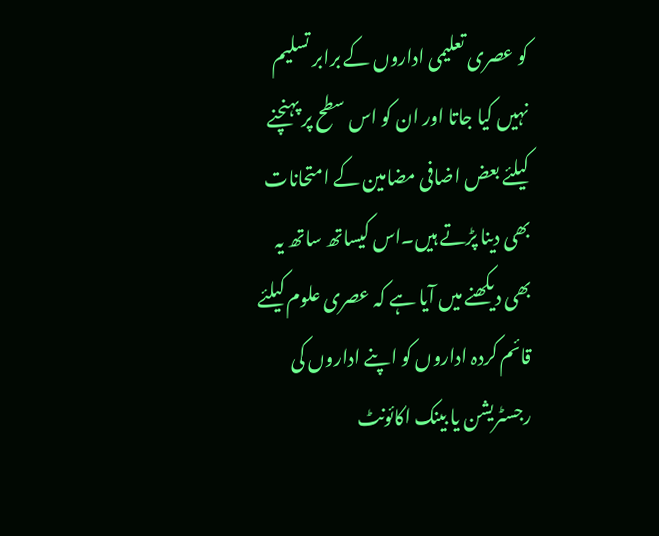کو عصری تعلیمی اداروں کے برابر تسلیم نہیں کیا جاتا اور ان کو اس سطح پر پہنچنے کیلئے بعض اضافی مضامین کے امتحانات بھی دینا پڑتے ہیں۔اس کیساتھ ساتھ یہ بھی دیکھنے میں آیا ہے کہ عصری علوم کیلئے قائم کردہ اداروں کو اپنے اداروں کی رجسٹریشن یا بینک اکائونٹ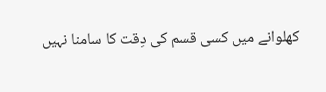کھلوانے میں کسی قسم کی دِقت کا سامنا نہیں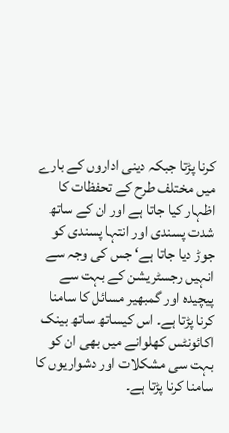کرنا پڑتا جبکہ دینی اداروں کے بارے میں مختلف طرح کے تحفظات کا اظہار کیا جاتا ہے اور ان کے ساتھ شدت پسندی اور انتہا پسندی کو جوڑ دیا جاتا ہے‘ جس کی وجہ سے انہیں رجسٹریشن کے بہت سے پیچیدہ اور گمبھیر مسائل کا سامنا کرنا پڑتا ہے۔ اس کیساتھ ساتھ بینک اکائونٹس کھلوانے میں بھی ان کو بہت سی مشکلات اور دشواریوں کا سامنا کرنا پڑتا ہے۔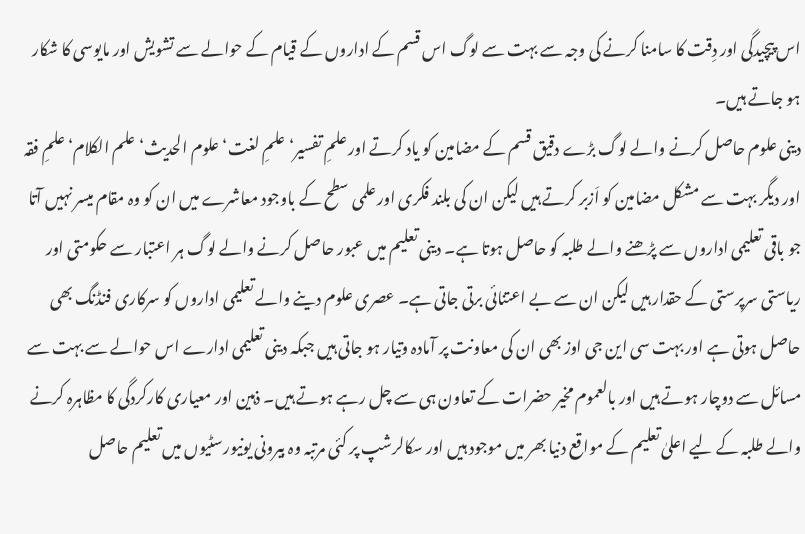اس پیچیدگی اور دِقت کا سامنا کرنے کی وجہ سے بہت سے لوگ اس قسم کے اداروں کے قیام کے حوالے سے تشویش اور مایوسی کا شکار ہو جاتے ہیں۔
دینی علوم حاصل کرنے والے لوگ بڑے دقیق قسم کے مضامین کو یاد کرتے اور علمِ تفسیر‘ علمِ لغت‘ علوم الحدیث‘ علم الکلام‘ علمِ فقہ اور دیگر بہت سے مشکل مضامین کو اَزبر کرتے ہیں لیکن ان کی بلند فکری اور علمی سطح کے باوجود معاشرے میں ان کو وہ مقام میسر نہیں آتا جو باقی تعلیمی اداروں سے پڑھنے والے طلبہ کو حاصل ہوتا ہے۔ دینی تعلیم میں عبور حاصل کرنے والے لوگ ہر اعتبار سے حکومتی اور ریاستی سرپرستی کے حقدار ہیں لیکن ان سے بے اعتنائی برتی جاتی ہے۔ عصری علوم دینے والے تعلیمی اداروں کو سرکاری فنڈنگ بھی حاصل ہوتی ہے اور بہت سی این جی اوز بھی ان کی معاونت پر آمادہ وتیار ہو جاتی ہیں جبکہ دینی تعلیمی ادارے اس حوالے سے بہت سے مسائل سے دوچار ہوتے ہیں اور بالعموم مخیر حضرات کے تعاون ہی سے چل رہے ہوتے ہیں۔ ذہین اور معیاری کارکردگی کا مظاہرہ کرنے والے طلبہ کے لیے اعلیٰ تعلیم کے مواقع دنیا بھر میں موجود ہیں اور سکالرشپ پر کئی مرتبہ وہ بیرونی یونیورسٹیوں میں تعلیم حاصل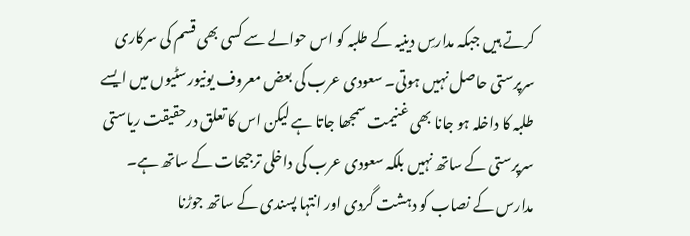کرتے ہیں جبکہ مدارسِ دینیہ کے طلبہ کو اس حوالے سے کسی بھی قسم کی سرکاری سرپرستی حاصل نہیں ہوتی۔ سعودی عرب کی بعض معروف یونیورسٹیوں میں ایسے طلبہ کا داخلہ ہو جانا بھی غنیمت سمجھا جاتا ہے لیکن اس کا تعلق درحقیقت ریاستی سرپرستی کے ساتھ نہیں بلکہ سعودی عرب کی داخلی ترجیحات کے ساتھ ہے۔
مدارس کے نصاب کو دہشت گردی اور انتہا پسندی کے ساتھ جوڑنا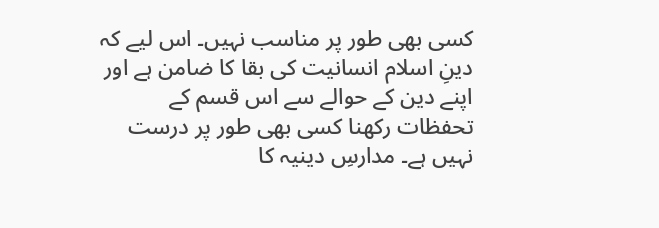کسی بھی طور پر مناسب نہیں۔ اس لیے کہ دینِ اسلام انسانیت کی بقا کا ضامن ہے اور اپنے دین کے حوالے سے اس قسم کے تحفظات رکھنا کسی بھی طور پر درست نہیں ہے۔ مدارسِ دینیہ کا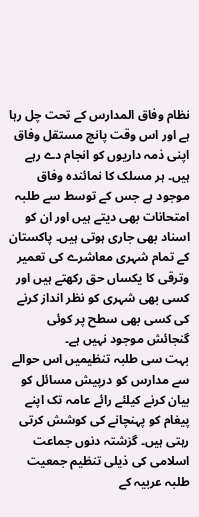نظام وفاق المدارس کے تحت چل رہا ہے اور اس وقت پانچ مستقل وفاق اپنی ذمہ داریوں کو انجام دے رہے ہیں۔ ہر مسلک کا نمائندہ وفاق موجود ہے جس کے توسط سے طلبہ امتحانات بھی دیتے ہیں اور ان کو اسناد بھی جاری ہوتی ہیں۔ پاکستان کے تمام شہری معاشرے کی تعمیر وترقی کا یکساں حق رکھتے ہیں اور کسی بھی شہری کو نظر انداز کرنے کی کسی بھی سطح پر کوئی گنجائش موجود نہیں ہے۔
بہت سی طلبہ تنظیمیں اس حوالے سے مدارس کو درپیش مسائل کو بیان کرنے کیلئے رائے عامہ تک اپنے پیغام کو پہنچانے کی کوشش کرتی رہتی ہیں۔ گزشتہ دنوں جماعت اسلامی کی ذیلی تنظیم جمعیت طلبہ عربیہ کے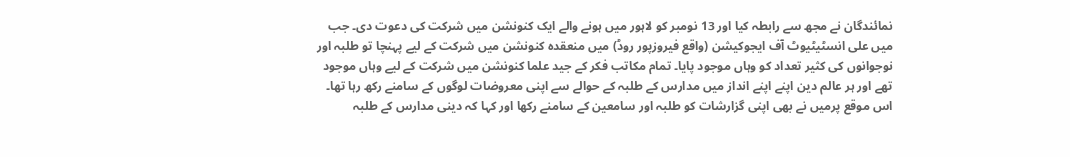نمائندگان نے مجھ سے رابطہ کیا اور 13 نومبر کو لاہور میں ہونے والے ایک کنونشن میں شرکت کی دعوت دی۔ جب میں علی انسٹیٹیوٹ آف ایجوکیشن (واقع فیروزپور روڈ) میں منعقدہ کنونشن میں شرکت کے لیے پہنچا تو طلبہ اور نوجوانوں کی کثیر تعداد کو وہاں موجود پایا۔ تمام مکاتب فکر کے جید علما کنونشن میں شرکت کے لیے وہاں موجود تھے اور ہر عالم دین اپنے اپنے انداز میں مدارس کے طلبہ کے حوالے سے اپنی معروضات لوگوں کے سامنے رکھ رہا تھا۔
اس موقع پرمیں نے بھی اپنی گزارشات کو طلبہ اور سامعین کے سامنے رکھا اور کہا کہ دینی مدارس کے طلبہ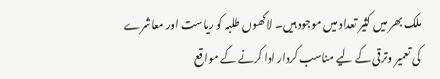ملک بھر میں کثیر تعداد میں موجود ہیں۔ لاکھوں طلبہ کو ریاست اور معاشرے کی تعمیر وترقی کے لیے مناسب کردار ادا کرنے کے مواقع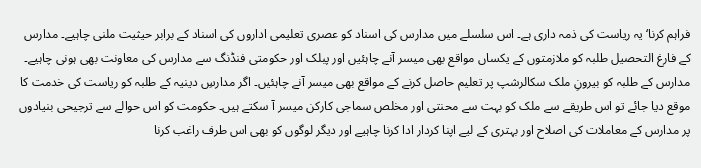فراہم کرنا‘ یہ ریاست کی ذمہ داری ہے۔ اس سلسلے میں مدارس کی اسناد کو عصری تعلیمی اداروں کی اسناد کے برابر حیثیت ملنی چاہیے۔ مدارس کے فارغ التحصیل طلبہ کو ملازمتوں کے یکساں مواقع بھی میسر آنے چاہئیں اور پبلک اور حکومتی فنڈنگ سے مدارس کی معاونت بھی ہونی چاہیے۔ مدارس کے طلبہ کو بیرونِ ملک سکالرشپ پر تعلیم حاصل کرنے کے مواقع بھی میسر آنے چاہئیں۔ اگر مدارسِ دینیہ کے طلبہ کو ریاست کی خدمت کا موقع دیا جائے تو اس طریقے سے ملک کو بہت سے محنتی اور مخلص سماجی کارکن میسر آ سکتے ہیں۔ حکومت کو اس حوالے سے ترجیحی بنیادوں پر مدارس کے معاملات کی اصلاح اور بہتری کے لیے اپنا کردار ادا کرنا چاہیے اور دیگر لوگوں کو بھی اس طرف راغب کرنا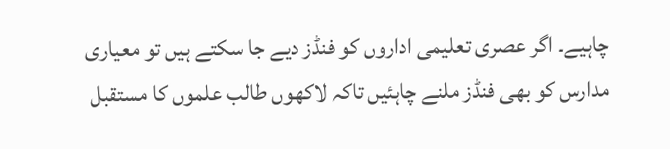چاہیے۔ اگر عصری تعلیمی اداروں کو فنڈز دیے جا سکتے ہیں تو معیاری مدارس کو بھی فنڈز ملنے چاہئیں تاکہ لاکھوں طالب علموں کا مستقبل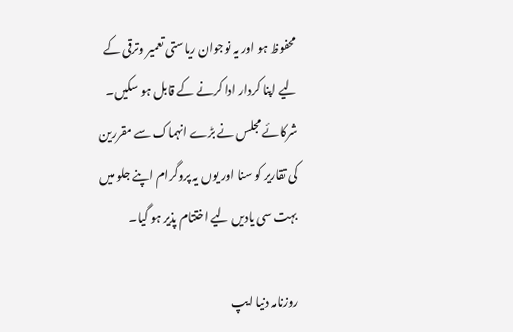محفوظ ہو اور یہ نوجوان ریاستی تعمیر وترقی کے لیے اپنا کردار ادا کرنے کے قابل ہو سکیں۔
شرکائے مجلس نے بڑے انہماک سے مقررین کی تقاریر کو سنا اور یوں یہ پروگرام اپنے جلو میں بہت سی یادیں لیے اختتام پذیر ہو گیا۔

روزنامہ دنیا ایپ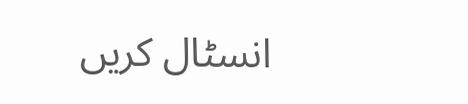انسٹال کریں